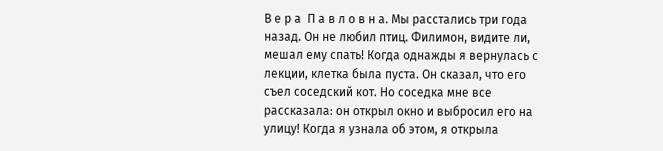В е р а  П а в л о в н а. Мы расстались три года назад. Он не любил птиц. Филимон, видите ли, мешал ему спать! Когда однажды я вернулась с лекции, клетка была пуста. Он сказал, что его съел соседский кот. Но соседка мне все рассказала: он открыл окно и выбросил его на улицу! Когда я узнала об этом, я открыла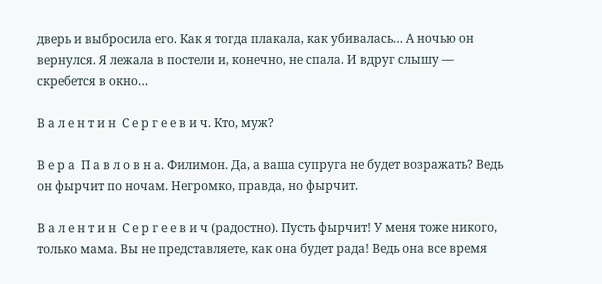дверь и выбросила его. Как я тогда плакала, как убивалась… А ночью он вернулся. Я лежала в постели и, конечно, не спала. И вдруг слышу — скребется в окно…

В а л е н т и н  С е р г е е в и ч. Кто, муж?

В е р а  П а в л о в н а. Филимон. Да, а ваша супруга не будет возражать? Ведь он фырчит по ночам. Негромко, правда, но фырчит.

В а л е н т и н  С е р г е е в и ч (радостно). Пусть фырчит! У меня тоже никого, только мама. Вы не представляете, как она будет рада! Ведь она все время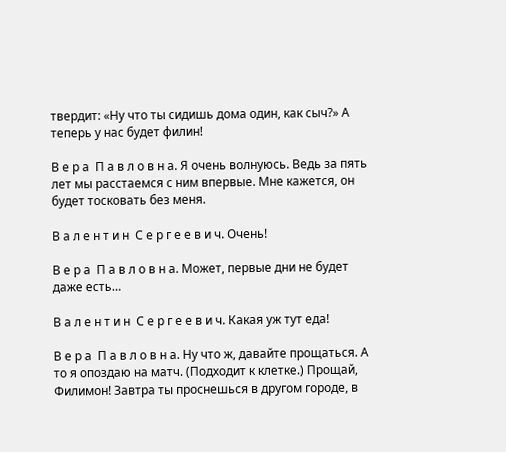твердит: «Ну что ты сидишь дома один, как сыч?» А теперь у нас будет филин!

В е р а  П а в л о в н а. Я очень волнуюсь. Ведь за пять лет мы расстаемся с ним впервые. Мне кажется, он будет тосковать без меня.

В а л е н т и н  С е р г е е в и ч. Очень!

В е р а  П а в л о в н а. Может, первые дни не будет даже есть…

В а л е н т и н  С е р г е е в и ч. Какая уж тут еда!

В е р а  П а в л о в н а. Ну что ж, давайте прощаться. А то я опоздаю на матч. (Подходит к клетке.) Прощай, Филимон! Завтра ты проснешься в другом городе, в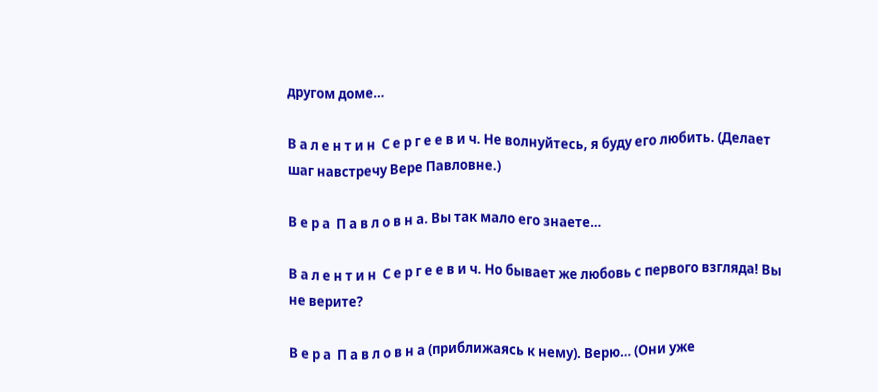другом доме…

В а л е н т и н  С е р г е е в и ч. Не волнуйтесь, я буду его любить. (Делает шаг навстречу Вере Павловне.)

В е р а  П а в л о в н а. Вы так мало его знаете…

В а л е н т и н  С е р г е е в и ч. Но бывает же любовь с первого взгляда! Вы не верите?

В е р а  П а в л о в н а (приближаясь к нему). Верю… (Они уже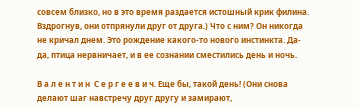совсем близко, но в это время раздается истошный крик филина. Вздрогнув, они отпрянули друг от друга.) Что с ним? Он никогда не кричал днем. Это рождение какого-то нового инстинкта. Да-да, птица нервничает, и в ее сознании сместились день и ночь.

В а л е н т и н  С е р г е е в и ч. Еще бы, такой день! (Они снова делают шаг навстречу друг другу и замирают,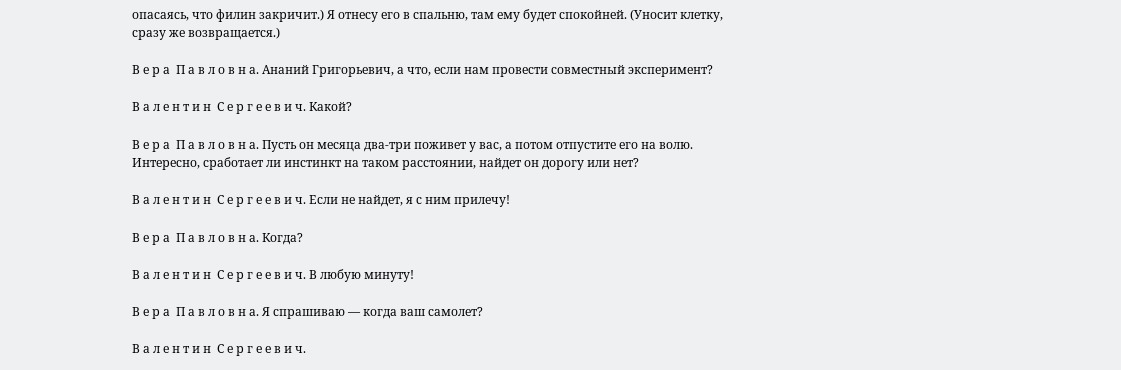опасаясь, что филин закричит.) Я отнесу его в спальню, там ему будет спокойней. (Уносит клетку, сразу же возвращается.)

В е р а  П а в л о в н а. Ананий Григорьевич, а что, если нам провести совместный эксперимент?

В а л е н т и н  С е р г е е в и ч. Какой?

В е р а  П а в л о в н а. Пусть он месяца два-три поживет у вас, а потом отпустите его на волю. Интересно, сработает ли инстинкт на таком расстоянии, найдет он дорогу или нет?

В а л е н т и н  С е р г е е в и ч. Если не найдет, я с ним прилечу!

В е р а  П а в л о в н а. Когда?

В а л е н т и н  С е р г е е в и ч. В любую минуту!

В е р а  П а в л о в н а. Я спрашиваю — когда ваш самолет?

В а л е н т и н  С е р г е е в и ч.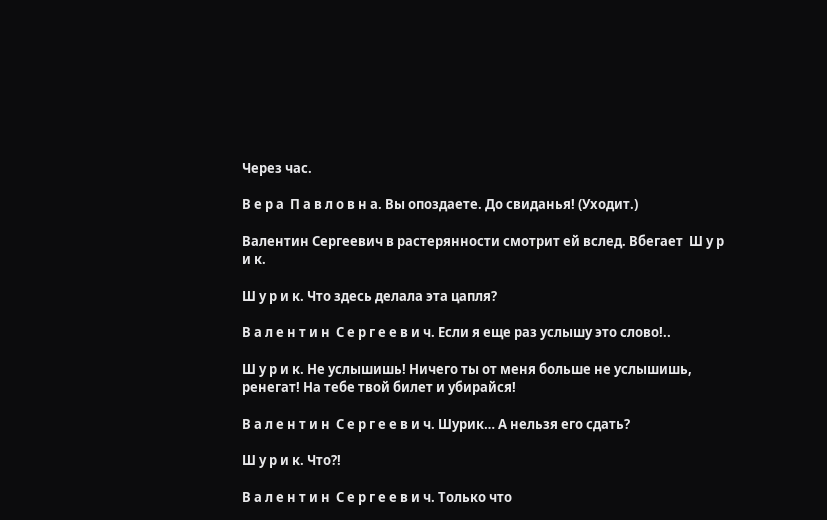Через час.

В е р а  П а в л о в н а. Вы опоздаете. До свиданья! (Уходит.)

Валентин Сергеевич в растерянности смотрит ей вслед. Вбегает  Ш у р и к.

Ш у р и к. Что здесь делала эта цапля?

В а л е н т и н  С е р г е е в и ч. Если я еще раз услышу это слово!..

Ш у р и к. Не услышишь! Ничего ты от меня больше не услышишь, ренегат! На тебе твой билет и убирайся!

В а л е н т и н  С е р г е е в и ч. Шурик… А нельзя его сдать?

Ш у р и к. Что?!

В а л е н т и н  С е р г е е в и ч. Только что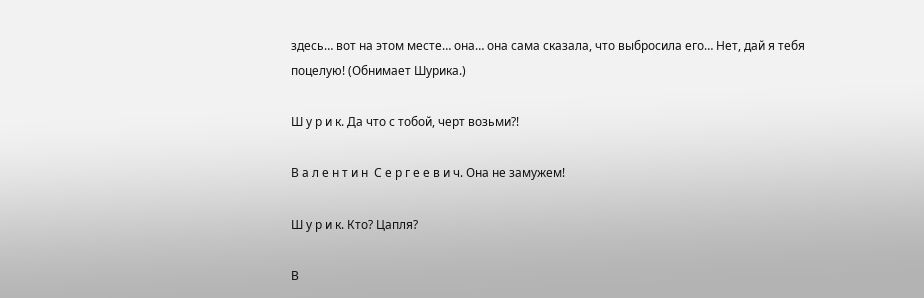здесь… вот на этом месте… она… она сама сказала, что выбросила его… Нет, дай я тебя поцелую! (Обнимает Шурика.)

Ш у р и к. Да что с тобой, черт возьми?!

В а л е н т и н  С е р г е е в и ч. Она не замужем!

Ш у р и к. Кто? Цапля?

В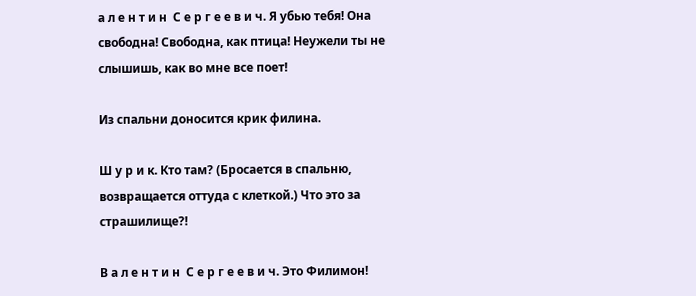а л е н т и н  С е р г е е в и ч. Я убью тебя! Она свободна! Свободна, как птица! Неужели ты не слышишь, как во мне все поет!

Из спальни доносится крик филина.

Ш у р и к. Кто там? (Бросается в спальню, возвращается оттуда с клеткой.) Что это за страшилище?!

В а л е н т и н  С е р г е е в и ч. Это Филимон!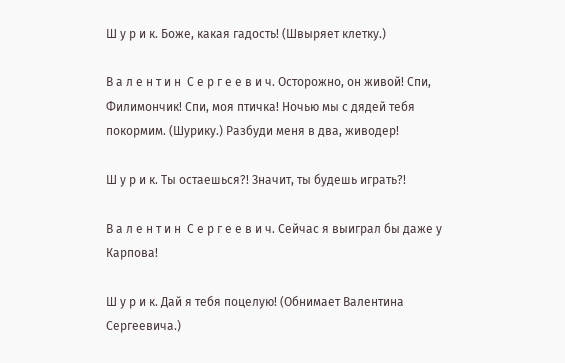Ш у р и к. Боже, какая гадость! (Швыряет клетку.)

В а л е н т и н  С е р г е е в и ч. Осторожно, он живой! Спи, Филимончик! Спи, моя птичка! Ночью мы с дядей тебя покормим. (Шурику.) Разбуди меня в два, живодер!

Ш у р и к. Ты остаешься?! Значит, ты будешь играть?!

В а л е н т и н  С е р г е е в и ч. Сейчас я выиграл бы даже у Карпова!

Ш у р и к. Дай я тебя поцелую! (Обнимает Валентина Сергеевича.)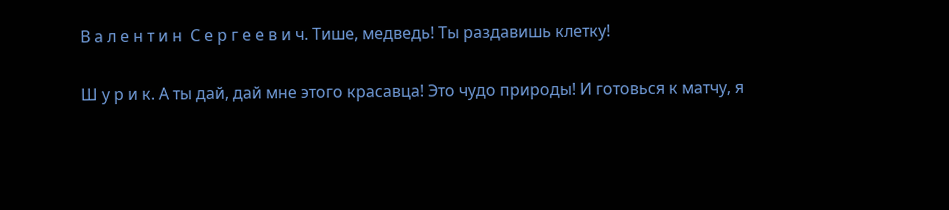В а л е н т и н  С е р г е е в и ч. Тише, медведь! Ты раздавишь клетку!

Ш у р и к. А ты дай, дай мне этого красавца! Это чудо природы! И готовься к матчу, я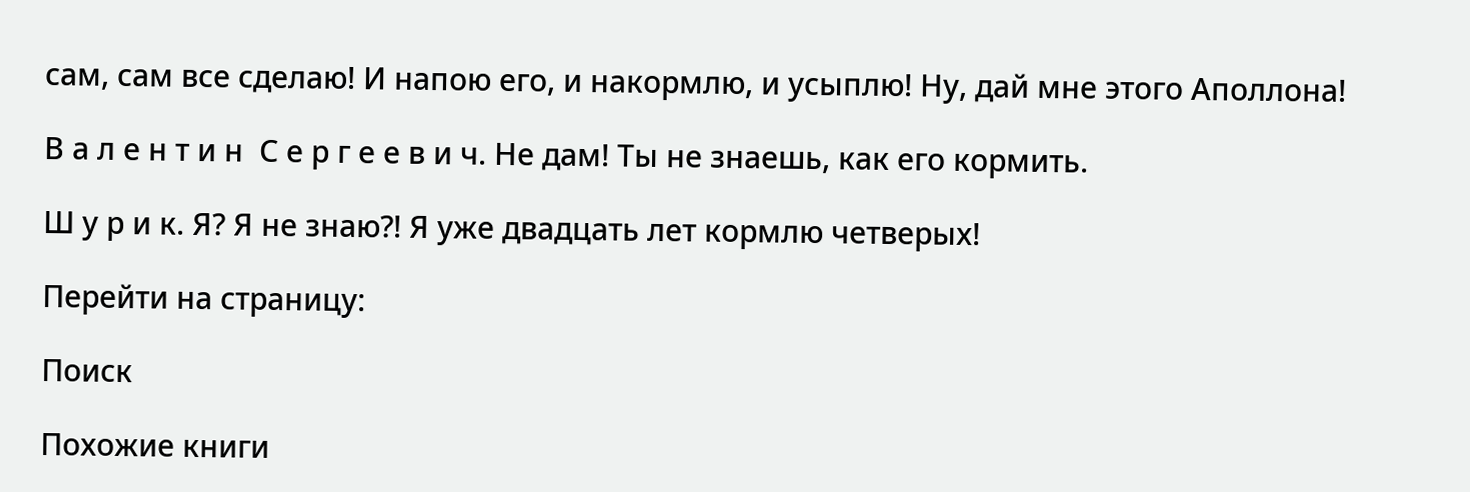сам, сам все сделаю! И напою его, и накормлю, и усыплю! Ну, дай мне этого Аполлона!

В а л е н т и н  С е р г е е в и ч. Не дам! Ты не знаешь, как его кормить.

Ш у р и к. Я? Я не знаю?! Я уже двадцать лет кормлю четверых!

Перейти на страницу:

Поиск

Похожие книги